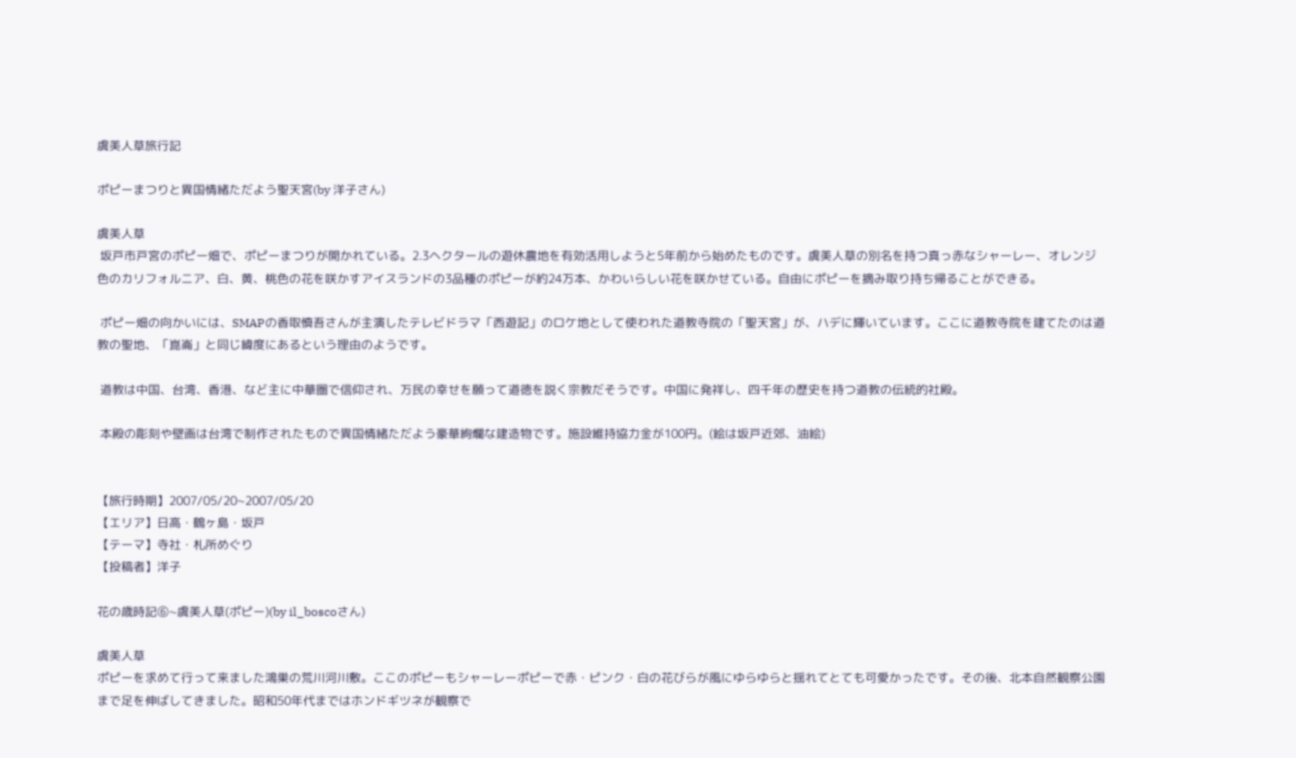虞美人草旅行記

ポピーまつりと異国情緒ただよう聖天宮(by 洋子さん)

虞美人草
 坂戸市戸宮のポピー畑で、ポピーまつりが開かれている。2.3ヘクタールの遊休農地を有効活用しようと5年前から始めたものです。虞美人草の別名を持つ真っ赤なシャーレー、オレンジ色のカリフォルニア、白、黄、桃色の花を咲かすアイスランドの3品種のポピーが約24万本、かわいらしい花を咲かせている。自由にポピーを摘み取り持ち帰ることができる。

 ポピー畑の向かいには、SMAPの香取慎吾さんが主演したテレビドラマ「西遊記」のロケ地として使われた道教寺院の「聖天宮」が、ハデに輝いています。ここに道教寺院を建てたのは道教の聖地、「崑崙」と同じ緯度にあるという理由のようです。

 道教は中国、台湾、香港、など主に中華圏で信仰され、万民の幸せを願って道徳を説く宗教だそうです。中国に発祥し、四千年の歴史を持つ道教の伝統的社殿。

 本殿の彫刻や壁画は台湾で制作されたもので異国情緒ただよう豪華絢爛な建造物です。施設維持協力金が100円。(絵は坂戸近郊、油絵)


【旅行時期】2007/05/20~2007/05/20
【エリア】日高・鶴ヶ島・坂戸
【テーマ】寺社・札所めぐり
【投稿者】洋子

花の歳時記⑥~虞美人草(ポピー)(by il_boscoさん)

虞美人草
ポピーを求めて行って来ました鴻巣の荒川河川敷。ここのポピーもシャーレーポピーで赤・ピンク・白の花びらが風にゆらゆらと揺れてとても可愛かったです。その後、北本自然観察公園まで足を伸ばしてきました。昭和50年代まではホンドギツネが観察で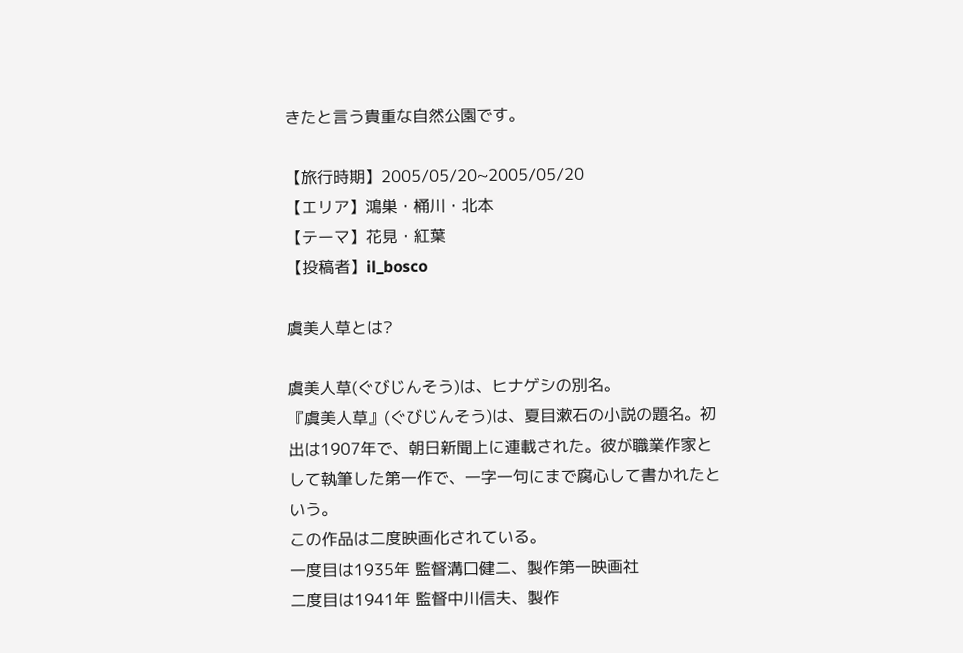きたと言う貴重な自然公園です。

【旅行時期】2005/05/20~2005/05/20
【エリア】鴻巣・桶川・北本
【テーマ】花見・紅葉
【投稿者】il_bosco

虞美人草とは?

虞美人草(ぐびじんそう)は、ヒナゲシの別名。
『虞美人草』(ぐびじんそう)は、夏目漱石の小説の題名。初出は1907年で、朝日新聞上に連載された。彼が職業作家として執筆した第一作で、一字一句にまで腐心して書かれたという。
この作品は二度映画化されている。
一度目は1935年 監督溝口健二、製作第一映画社
二度目は1941年 監督中川信夫、製作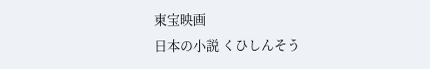東宝映画
日本の小説 くひしんそう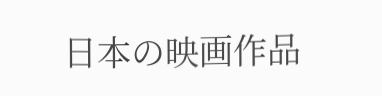日本の映画作品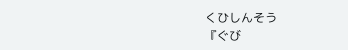くひしんそう
『ぐび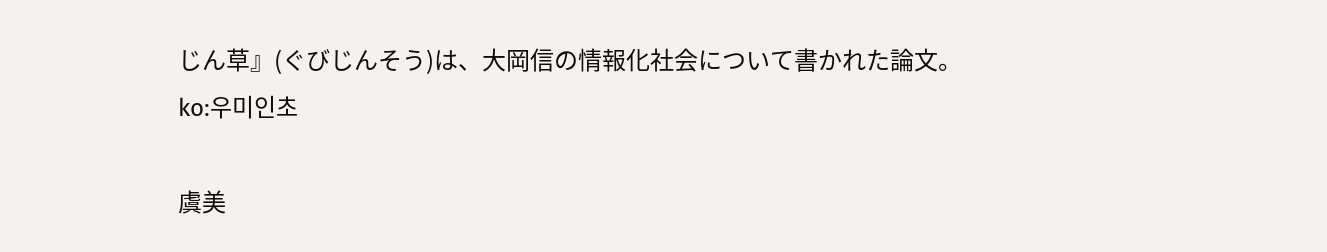じん草』(ぐびじんそう)は、大岡信の情報化社会について書かれた論文。
ko:우미인초

虞美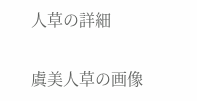人草の詳細

虞美人草の画像